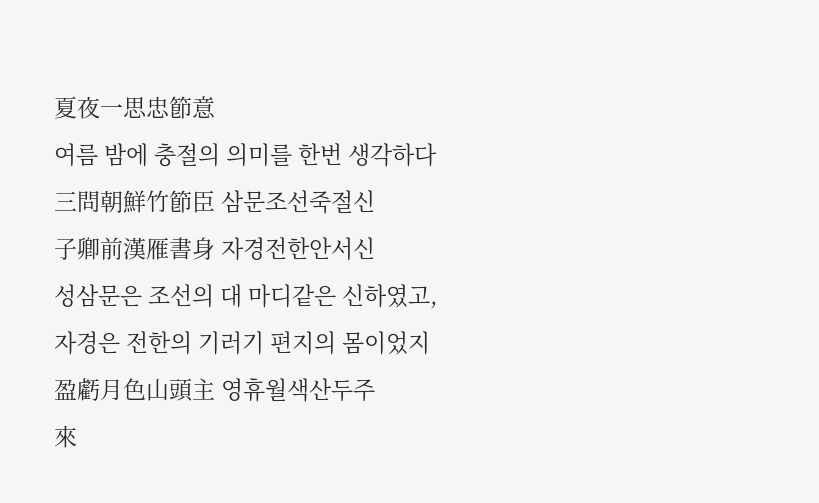夏夜一思忠節意
여름 밤에 충절의 의미를 한번 생각하다
三問朝鮮竹節臣 삼문조선죽절신
子卿前漢雁書身 자경전한안서신
성삼문은 조선의 대 마디같은 신하였고,
자경은 전한의 기러기 편지의 몸이었지
盈虧月色山頭主 영휴월색산두주
來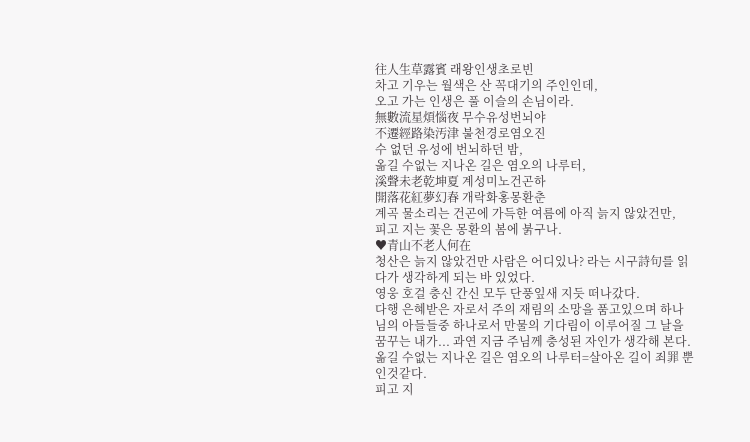往人生草露賓 래왕인생초로빈
차고 기우는 월색은 산 꼭대기의 주인인데,
오고 가는 인생은 풀 이슬의 손님이라.
無數流星煩惱夜 무수유성번뇌야
不遷經路染汚津 불천경로염오진
수 없던 유성에 번뇌하던 밤,
옮길 수없는 지나온 길은 염오의 나루터,
溪聲未老乾坤夏 계성미노건곤하
開落花紅夢幻春 개락화홍몽환춘
계곡 물소리는 건곤에 가득한 여름에 아직 늙지 않았건만,
피고 지는 꽃은 몽환의 봄에 붉구나.
♥青山不老人何在
청산은 늙지 않았건만 사람은 어디있나? 라는 시구詩句를 읽다가 생각하게 되는 바 있었다.
영웅 호걸 충신 간신 모두 단풍잎새 지듯 떠나갔다.
다행 은혜받은 자로서 주의 재림의 소망을 품고있으며 하나님의 아들들중 하나로서 만물의 기다림이 이루어질 그 날을 꿈꾸는 내가... 과연 지금 주님께 충성된 자인가 생각해 본다.
옮길 수없는 지나온 길은 염오의 나루터=살아온 길이 죄罪 뿐인것같다.
피고 지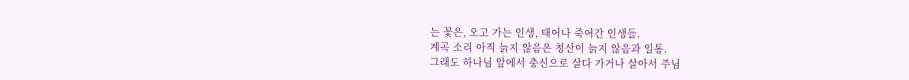는 꽃은, 오고 가는 인생, 태어나 죽어간 인생들.
계곡 소리 아직 늙지 않음은 청산이 늙지 않음과 일통.
그래도 하나님 앞에서 충신으로 살다 가거나 살아서 주님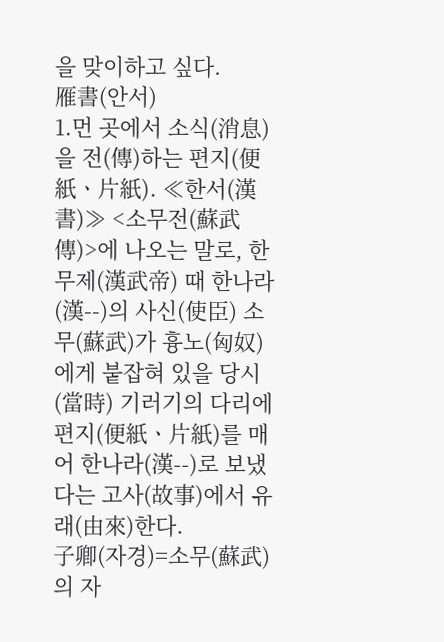을 맞이하고 싶다.
雁書(안서)
1.먼 곳에서 소식(消息)을 전(傳)하는 편지(便紙ㆍ片紙). ≪한서(漢書)≫ <소무전(蘇武傳)>에 나오는 말로, 한무제(漢武帝) 때 한나라(漢--)의 사신(使臣) 소무(蘇武)가 흉노(匈奴)에게 붙잡혀 있을 당시(當時) 기러기의 다리에 편지(便紙ㆍ片紙)를 매어 한나라(漢--)로 보냈다는 고사(故事)에서 유래(由來)한다.
子卿(자경)=소무(蘇武)의 자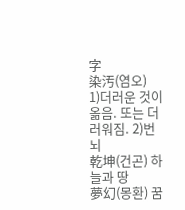字
染汚(염오)
1)더러운 것이 옮음. 또는 더러워짐. 2)번뇌
乾坤(건곤) 하늘과 땅
夢幻(몽환) 꿈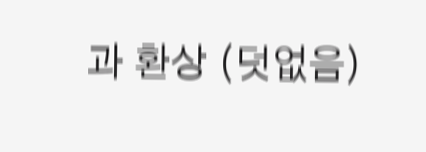과 환상 (덧없음)